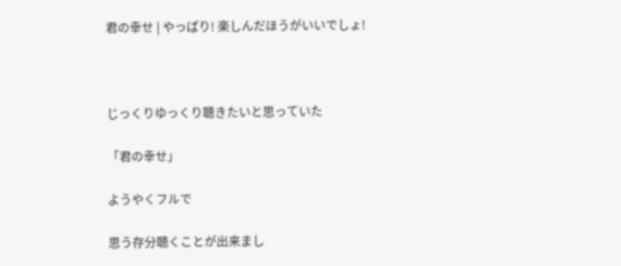君の幸せ | やっぱり! 楽しんだほうがいいでしょ!



じっくりゆっくり聴きたいと思っていた

「君の幸せ」

ようやくフルで

思う存分聴くことが出来まし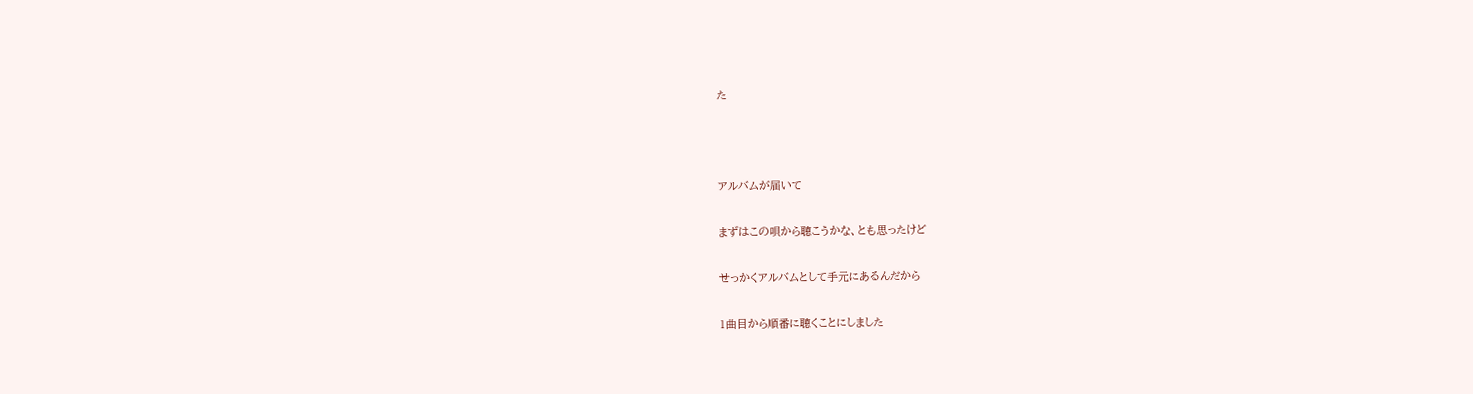た



アルバムが届いて

まずはこの唄から聴こうかな、とも思ったけど

せっかくアルバムとして手元にあるんだから

1曲目から順番に聴くことにしました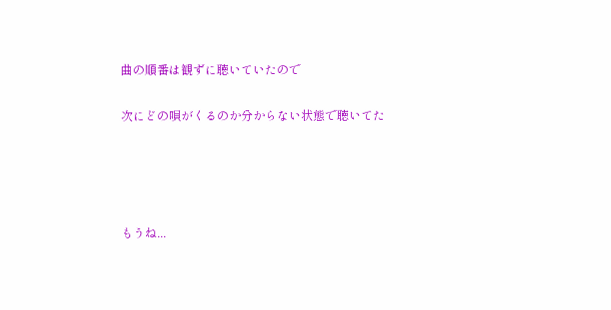曲の順番は観ずに聴いていたので

次にどの唄がくるのか分からない状態で聴いてた




もうね...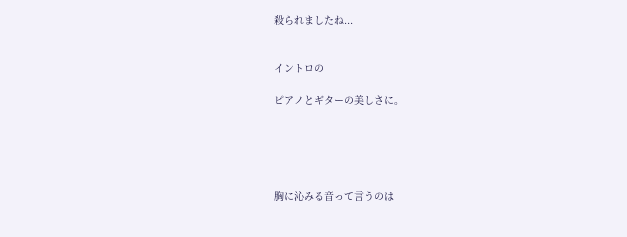殺られましたね...


イントロの

ピアノとギターの美しさに。





胸に沁みる音って言うのは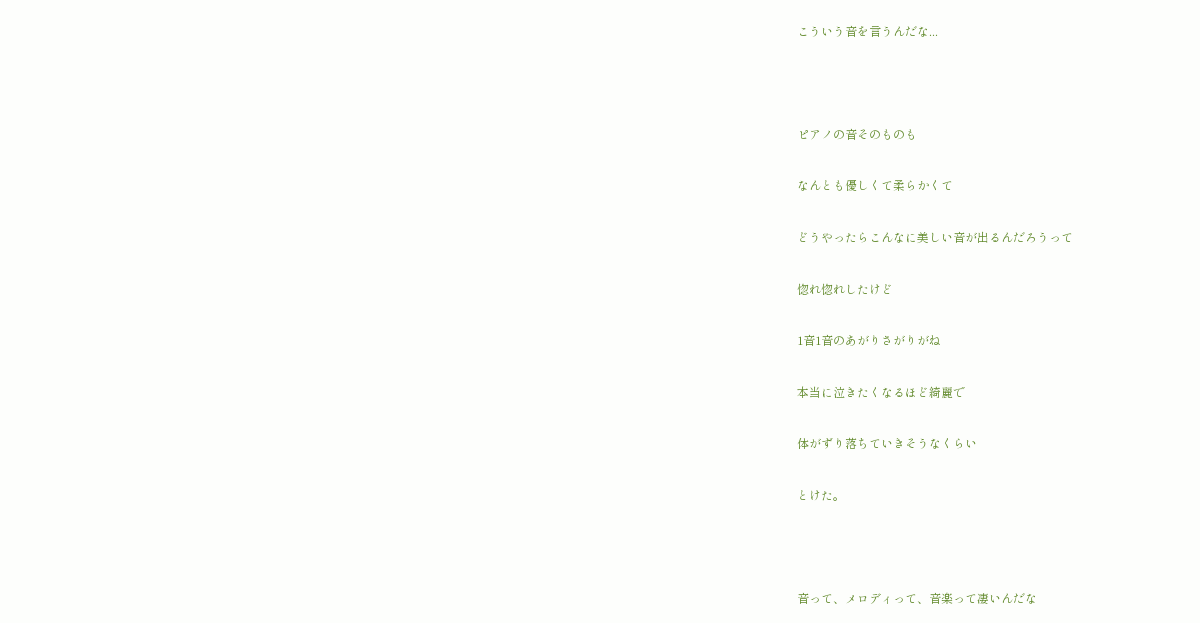こういう音を言うんだな...



ピアノの音そのものも

なんとも優しくて柔らかくて

どうやったらこんなに美しい音が出るんだろうって

惚れ惚れしたけど

1音1音のあがりさがりがね

本当に泣きたくなるほど綺麗で

体がずり落ちていきそうなくらい

とけた。



音って、メロディって、音楽って凄いんだな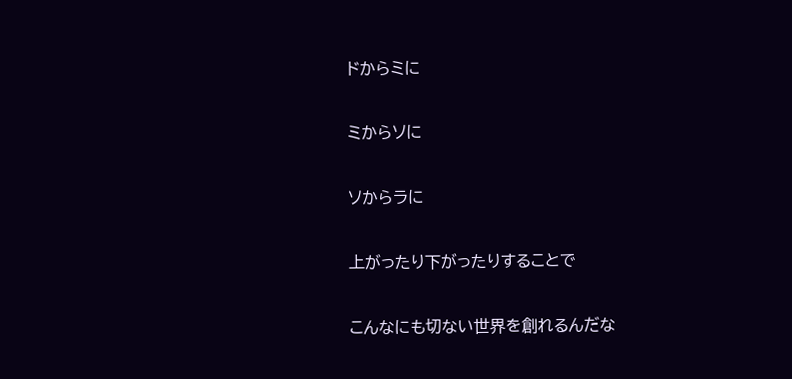ドからミに

ミからソに

ソからラに

上がったり下がったりすることで

こんなにも切ない世界を創れるんだな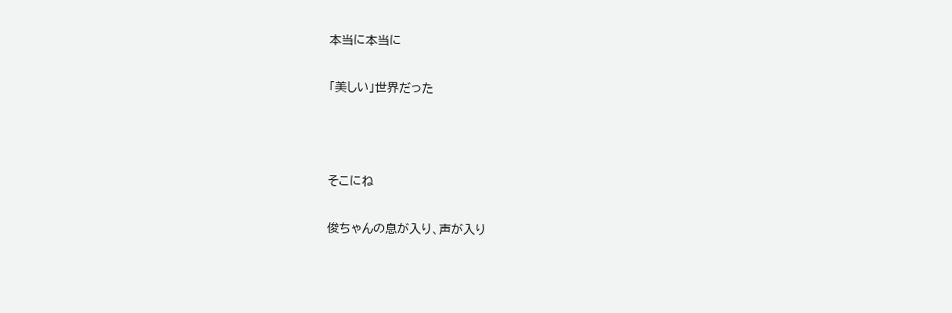本当に本当に

「美しい」世界だった



そこにね

俊ちゃんの息が入り、声が入り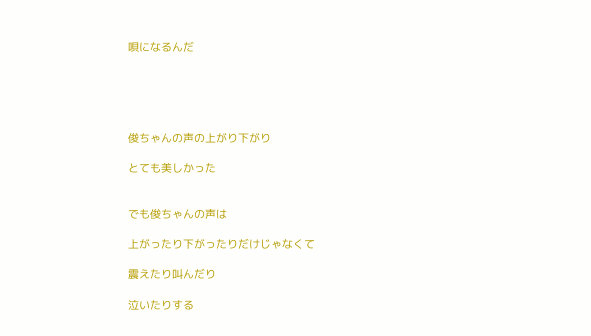唄になるんだ





俊ちゃんの声の上がり下がり

とても美しかった


でも俊ちゃんの声は

上がったり下がったりだけじゃなくて

震えたり叫んだり

泣いたりする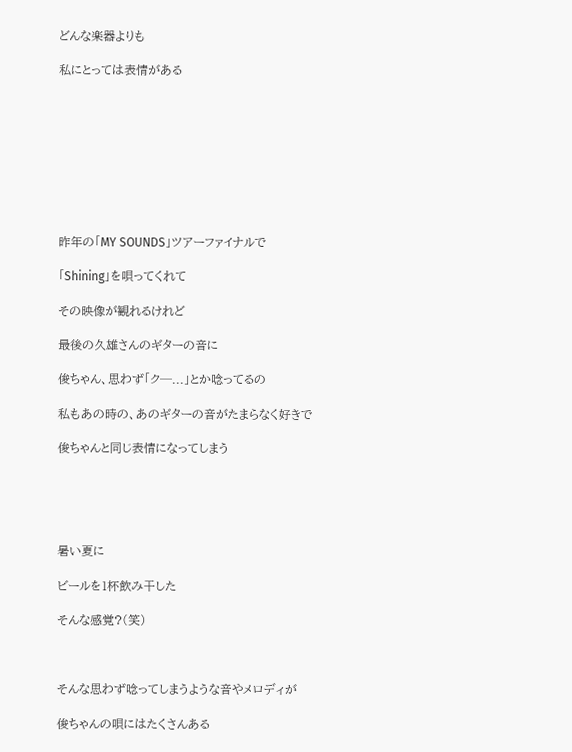どんな楽器よりも

私にとっては表情がある









昨年の「MY SOUNDS」ツアーファイナルで

「Shining」を唄ってくれて

その映像が観れるけれど

最後の久雄さんのギターの音に

俊ちゃん、思わず「ク─...」とか唸ってるの

私もあの時の、あのギターの音がたまらなく好きで

俊ちゃんと同じ表情になってしまう





暑い夏に

ビールを1杯飲み干した

そんな感覚?(笑)



そんな思わず唸ってしまうような音やメロディが

俊ちゃんの唄にはたくさんある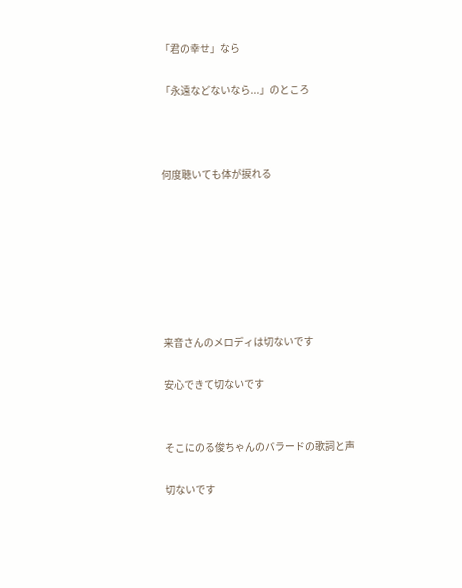「君の幸せ」なら

「永遠などないなら...」のところ



何度聴いても体が捩れる







来音さんのメロディは切ないです

安心できて切ないです


そこにのる俊ちゃんのバラードの歌詞と声

切ないです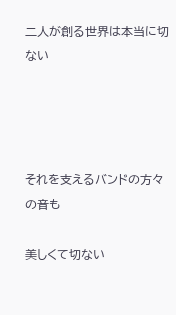二人が創る世界は本当に切ない




それを支えるバンドの方々の音も

美しくて切ない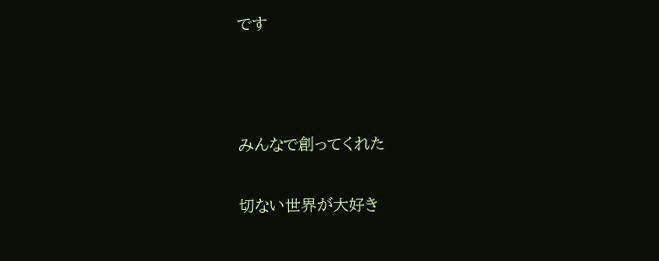です



みんなで創ってくれた

切ない世界が大好き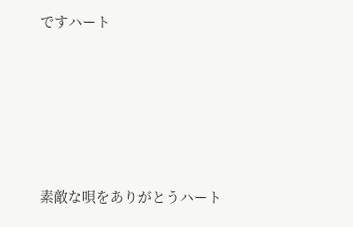ですハート





素敵な唄をありがとうハート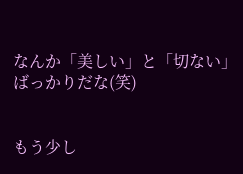なんか「美しい」と「切ない」ばっかりだな(笑)


もう少し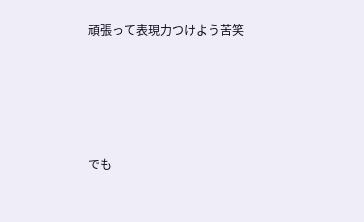頑張って表現力つけよう苦笑




でも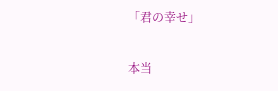「君の幸せ」

本当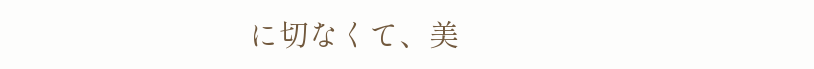に切なくて、美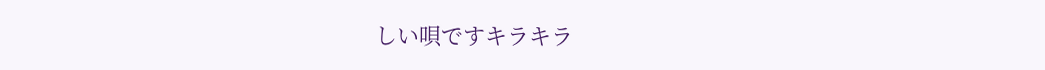しい唄ですキラキラ